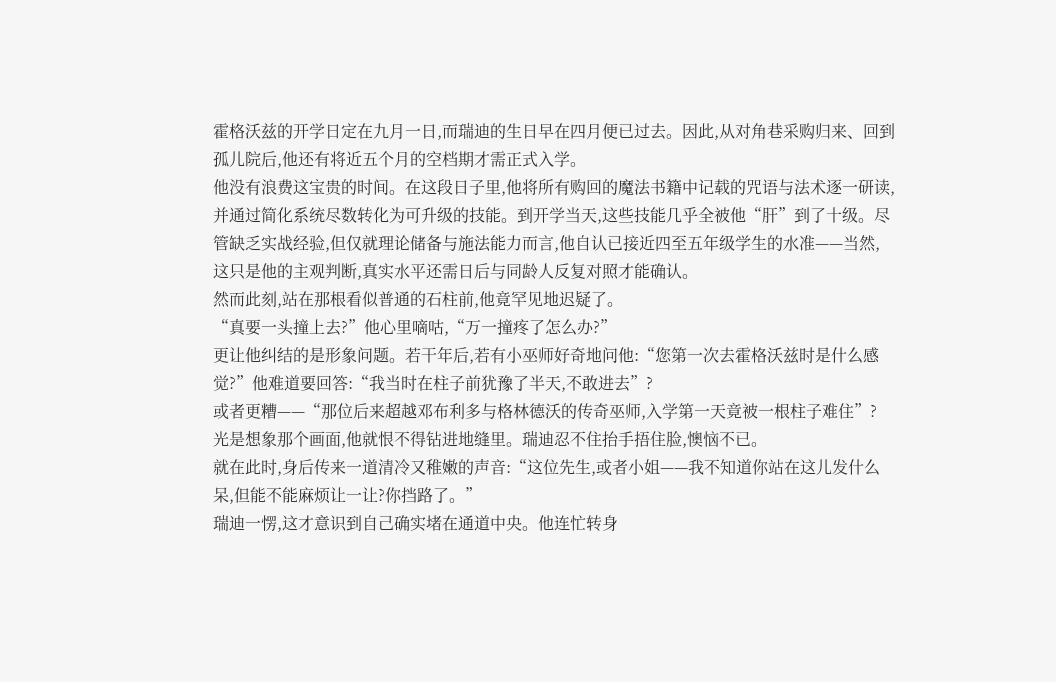霍格沃兹的开学日定在九月一日,而瑞迪的生日早在四月便已过去。因此,从对角巷采购归来、回到孤儿院后,他还有将近五个月的空档期才需正式入学。
他没有浪费这宝贵的时间。在这段日子里,他将所有购回的魔法书籍中记载的咒语与法术逐一研读,并通过简化系统尽数转化为可升级的技能。到开学当天,这些技能几乎全被他“肝”到了十级。尽管缺乏实战经验,但仅就理论储备与施法能力而言,他自认已接近四至五年级学生的水准——当然,这只是他的主观判断,真实水平还需日后与同龄人反复对照才能确认。
然而此刻,站在那根看似普通的石柱前,他竟罕见地迟疑了。
“真要一头撞上去?”他心里嘀咕,“万一撞疼了怎么办?”
更让他纠结的是形象问题。若干年后,若有小巫师好奇地问他:“您第一次去霍格沃兹时是什么感觉?”他难道要回答:“我当时在柱子前犹豫了半天,不敢进去”?
或者更糟——“那位后来超越邓布利多与格林德沃的传奇巫师,入学第一天竟被一根柱子难住”?
光是想象那个画面,他就恨不得钻进地缝里。瑞迪忍不住抬手捂住脸,懊恼不已。
就在此时,身后传来一道清冷又稚嫩的声音:“这位先生,或者小姐——我不知道你站在这儿发什么呆,但能不能麻烦让一让?你挡路了。”
瑞迪一愣,这才意识到自己确实堵在通道中央。他连忙转身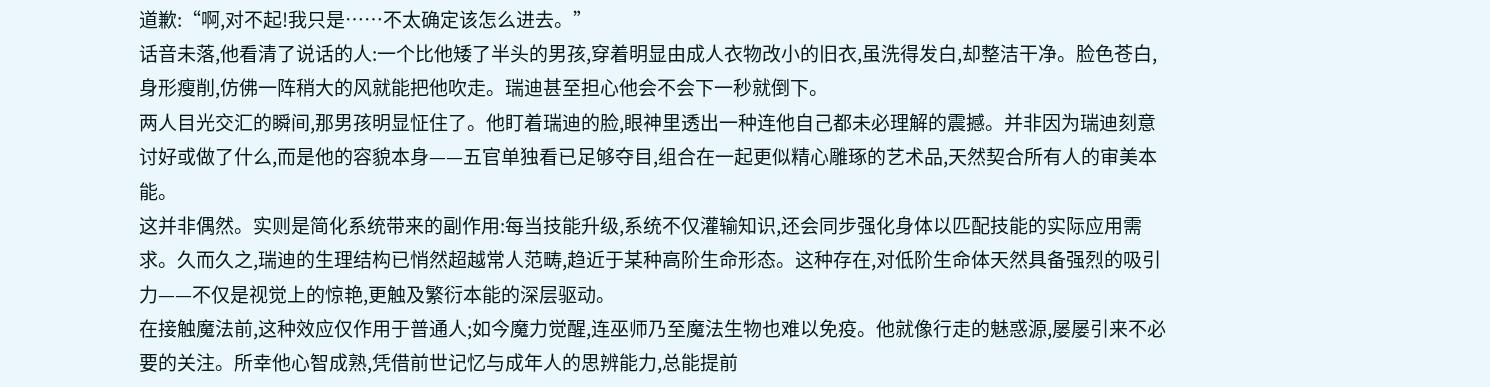道歉:“啊,对不起!我只是……不太确定该怎么进去。”
话音未落,他看清了说话的人:一个比他矮了半头的男孩,穿着明显由成人衣物改小的旧衣,虽洗得发白,却整洁干净。脸色苍白,身形瘦削,仿佛一阵稍大的风就能把他吹走。瑞迪甚至担心他会不会下一秒就倒下。
两人目光交汇的瞬间,那男孩明显怔住了。他盯着瑞迪的脸,眼神里透出一种连他自己都未必理解的震撼。并非因为瑞迪刻意讨好或做了什么,而是他的容貌本身——五官单独看已足够夺目,组合在一起更似精心雕琢的艺术品,天然契合所有人的审美本能。
这并非偶然。实则是简化系统带来的副作用:每当技能升级,系统不仅灌输知识,还会同步强化身体以匹配技能的实际应用需求。久而久之,瑞迪的生理结构已悄然超越常人范畴,趋近于某种高阶生命形态。这种存在,对低阶生命体天然具备强烈的吸引力——不仅是视觉上的惊艳,更触及繁衍本能的深层驱动。
在接触魔法前,这种效应仅作用于普通人;如今魔力觉醒,连巫师乃至魔法生物也难以免疫。他就像行走的魅惑源,屡屡引来不必要的关注。所幸他心智成熟,凭借前世记忆与成年人的思辨能力,总能提前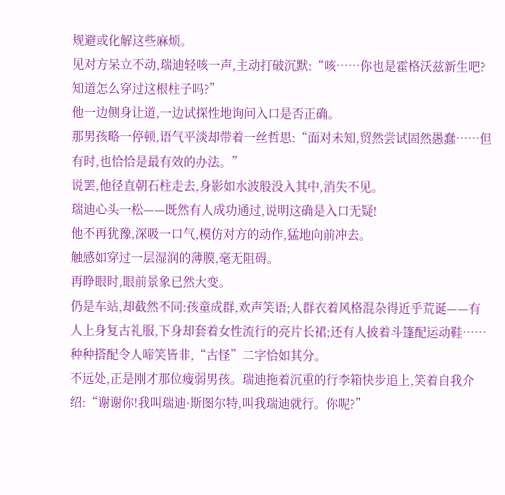规避或化解这些麻烦。
见对方呆立不动,瑞迪轻咳一声,主动打破沉默:“咳……你也是霍格沃兹新生吧?知道怎么穿过这根柱子吗?”
他一边侧身让道,一边试探性地询问入口是否正确。
那男孩略一停顿,语气平淡却带着一丝哲思:“面对未知,贸然尝试固然愚蠢……但有时,也恰恰是最有效的办法。”
说罢,他径直朝石柱走去,身影如水波般没入其中,消失不见。
瑞迪心头一松——既然有人成功通过,说明这确是入口无疑!
他不再犹豫,深吸一口气,模仿对方的动作,猛地向前冲去。
触感如穿过一层湿润的薄膜,毫无阻碍。
再睁眼时,眼前景象已然大变。
仍是车站,却截然不同:孩童成群,欢声笑语;人群衣着风格混杂得近乎荒诞——有人上身复古礼服,下身却套着女性流行的亮片长裙;还有人披着斗篷配运动鞋……种种搭配令人啼笑皆非,“古怪”二字恰如其分。
不远处,正是刚才那位瘦弱男孩。瑞迪拖着沉重的行李箱快步追上,笑着自我介绍:“谢谢你!我叫瑞迪·斯图尔特,叫我瑞迪就行。你呢?”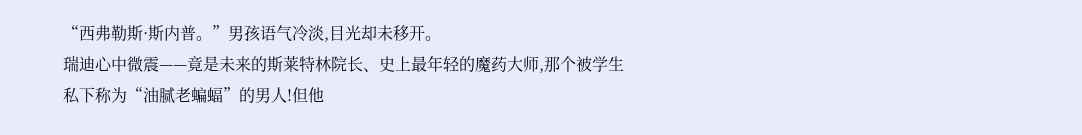“西弗勒斯·斯内普。”男孩语气冷淡,目光却未移开。
瑞迪心中微震——竟是未来的斯莱特林院长、史上最年轻的魔药大师,那个被学生私下称为“油腻老蝙蝠”的男人!但他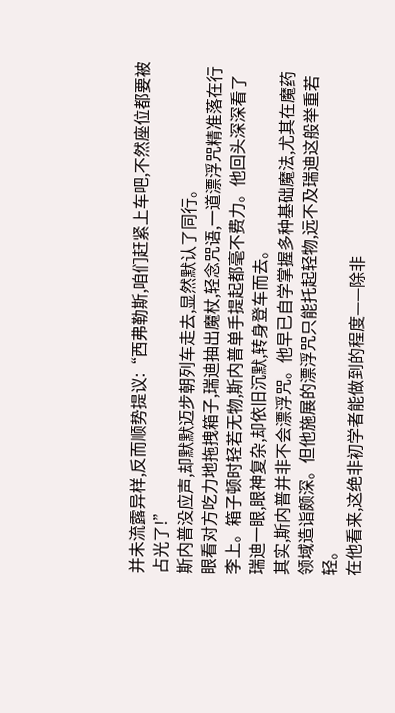并未流露异样,反而顺势提议:“西弗勒斯,咱们赶紧上车吧,不然座位都要被占光了!”
斯内普没应声,却默默迈步朝列车走去,显然默认了同行。
眼看对方吃力地拖拽箱子,瑞迪抽出魔杖,轻念咒语,一道漂浮咒精准落在行李上。箱子顿时轻若无物,斯内普单手提起都毫不费力。他回头深深看了瑞迪一眼,眼神复杂,却依旧沉默,转身登车而去。
其实,斯内普并非不会漂浮咒。他早已自学掌握多种基础魔法,尤其在魔药领域造诣颇深。但他施展的漂浮咒只能托起轻物,远不及瑞迪这般举重若轻。
在他看来,这绝非初学者能做到的程度——除非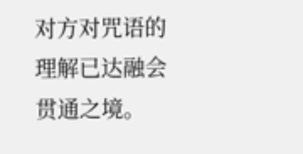对方对咒语的理解已达融会贯通之境。